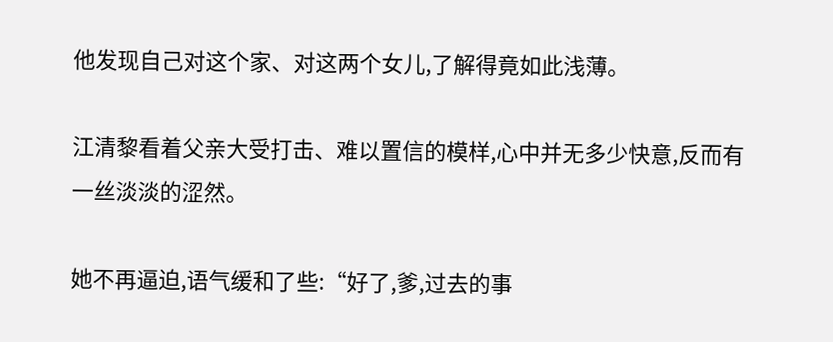他发现自己对这个家、对这两个女儿,了解得竟如此浅薄。

江清黎看着父亲大受打击、难以置信的模样,心中并无多少快意,反而有一丝淡淡的涩然。

她不再逼迫,语气缓和了些:“好了,爹,过去的事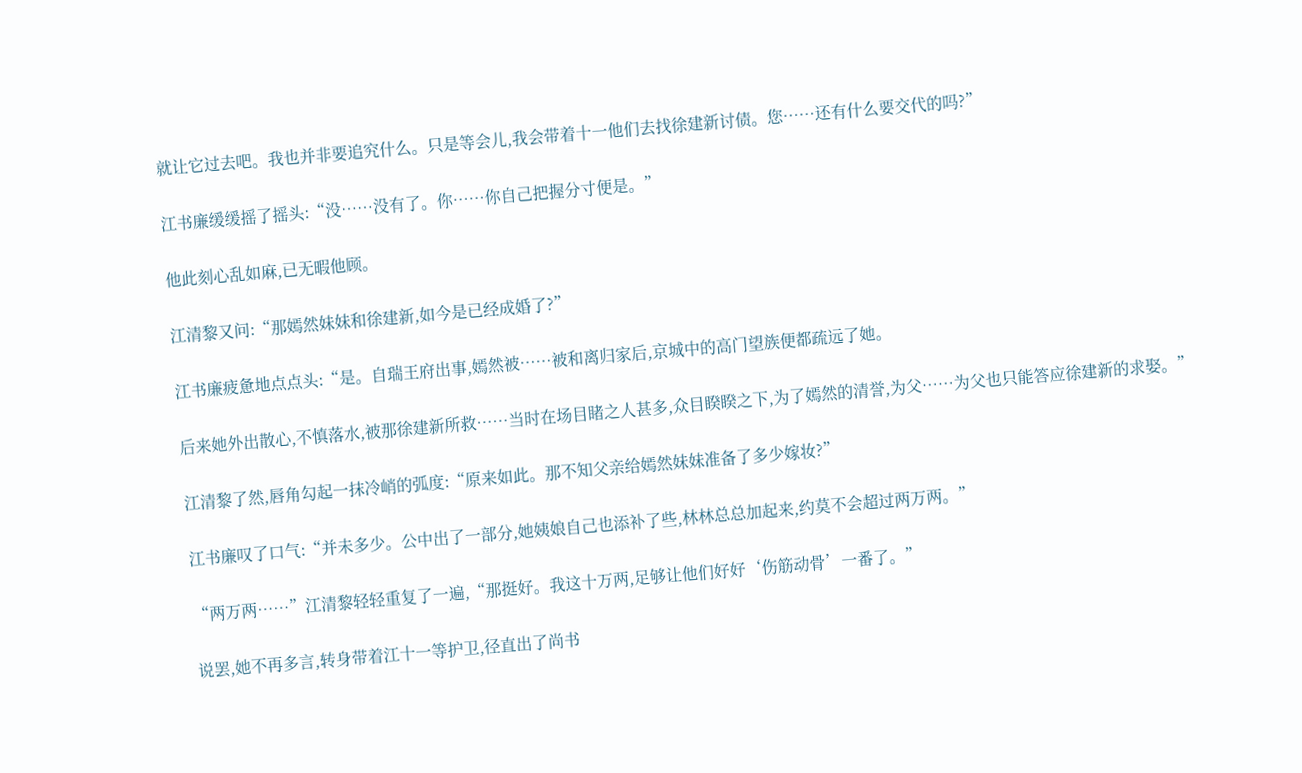就让它过去吧。我也并非要追究什么。只是等会儿,我会带着十一他们去找徐建新讨债。您……还有什么要交代的吗?”

江书廉缓缓摇了摇头:“没……没有了。你……你自己把握分寸便是。”

他此刻心乱如麻,已无暇他顾。

江清黎又问:“那嫣然妹妹和徐建新,如今是已经成婚了?”

江书廉疲惫地点点头:“是。自瑞王府出事,嫣然被……被和离归家后,京城中的高门望族便都疏远了她。

后来她外出散心,不慎落水,被那徐建新所救……当时在场目睹之人甚多,众目睽睽之下,为了嫣然的清誉,为父……为父也只能答应徐建新的求娶。”

江清黎了然,唇角勾起一抹冷峭的弧度:“原来如此。那不知父亲给嫣然妹妹准备了多少嫁妆?”

江书廉叹了口气:“并未多少。公中出了一部分,她姨娘自己也添补了些,林林总总加起来,约莫不会超过两万两。”

“两万两……”江清黎轻轻重复了一遍,“那挺好。我这十万两,足够让他们好好‘伤筋动骨’一番了。”

说罢,她不再多言,转身带着江十一等护卫,径直出了尚书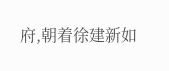府,朝着徐建新如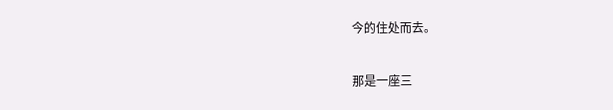今的住处而去。

那是一座三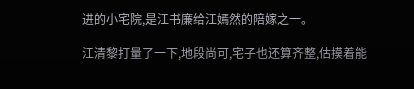进的小宅院,是江书廉给江嫣然的陪嫁之一。

江清黎打量了一下,地段尚可,宅子也还算齐整,估摸着能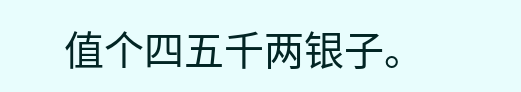值个四五千两银子。